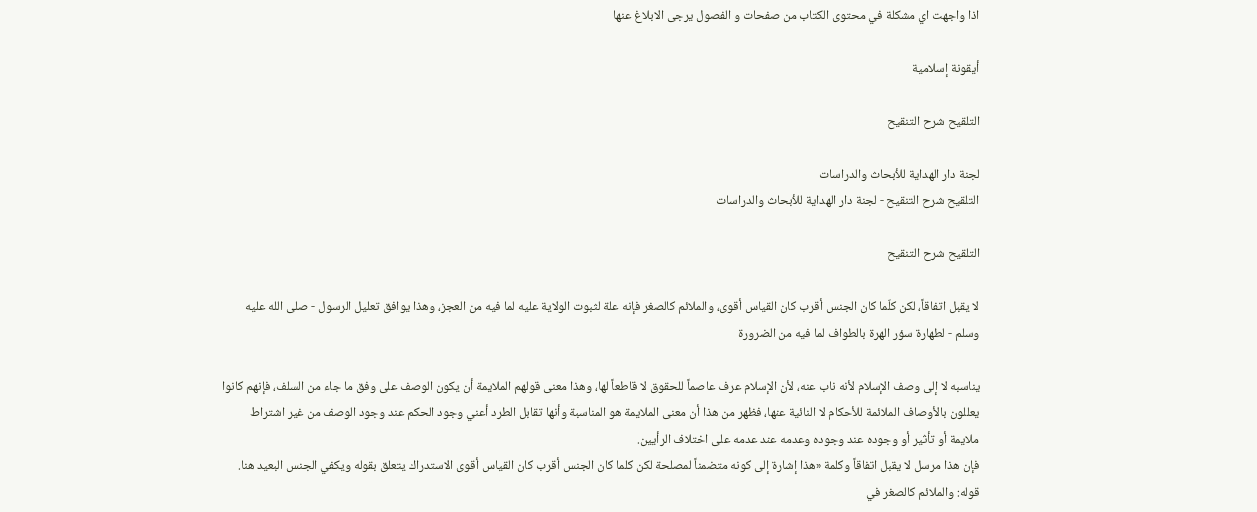اذا واجهت اي مشكلة في محتوى الكتاب من صفحات و الفصول يرجى الابلاغ عنها

أيقونة إسلامية

التلقيح شرح التنقيح

لجنة دار الهداية للأبحاث والدراسات
التلقيح شرح التنقيح - لجنة دار الهداية للأبحاث والدراسات

التلقيح شرح التنقيح

لا يقبل اتفاقاً، لكن كلّما كان الجنس أقرب كان القياس أقوى، والملائم كالصغر فإنه علة لثبوت الولاية عليه لما فيه من العجز، وهذا يوافق تعليل الرسول - صلى الله عليه وسلم - لطهارة سؤر الهرة بالطواف لما فيه من الضرورة

يناسبه لا إلى وصف الإسلام لأنه ناب عنه، لأن الإسلام عرف عاصماً للحقوق لا قاطعاً لها، وهذا معنى قولهم الملايمة أن يكون الوصف على وفق ما جاء من السلف، فإنهم كانوا يعللون بالأوصاف الملائمة للأحكام لا النائية عنها، فظهر من هذا أن معنى الملايمة هو المناسبة وأنها تقابل الطرد أعني وجود الحكم عند وجود الوصف من غير اشتراط ملايمة أو تأثير أو وجوده عند وجوده وعدمه عند عدمه على اختلاف الرأيين.
فإن هذا مرسل لا يقبل اتفاقاً وكلمة «هذا إشارة إلى كونه متضمناً لمصلحة لكن كلما كان الجنس أقرب كان القياس أقوى الاستدراك يتعلق بقوله ويكفي الجنس البعيد هنا.
قوله: والملائم كالصغر في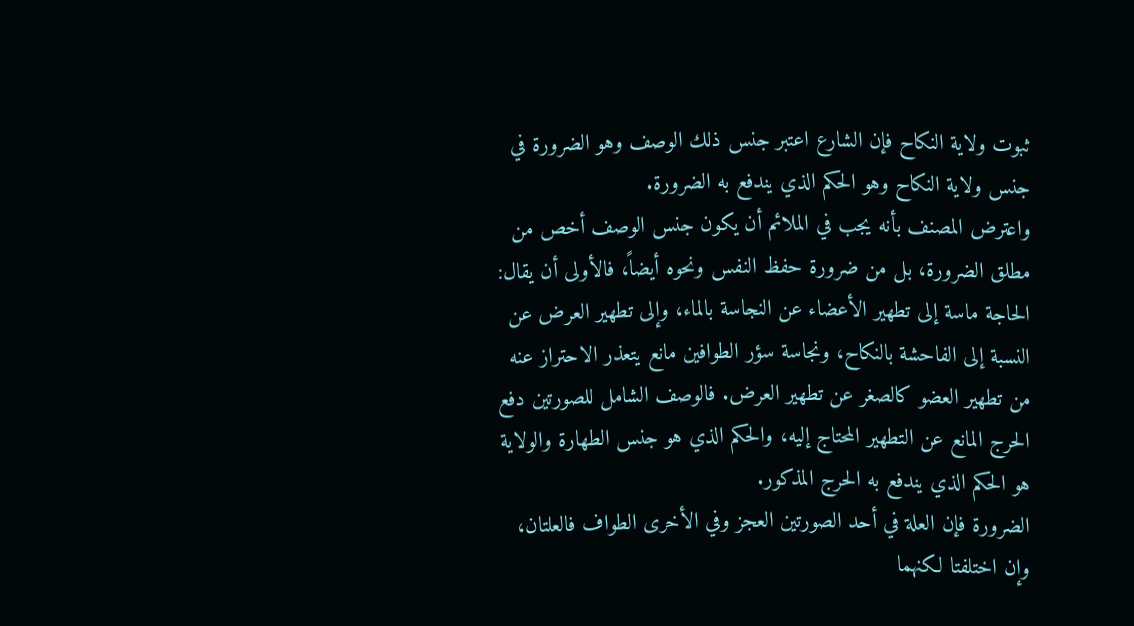ثبوت ولاية النكاح فإن الشارع اعتبر جنس ذلك الوصف وهو الضرورة في جنس ولاية النكاح وهو الحكم الذي يندفع به الضرورة.
واعترض المصنف بأنه يجب في الملائم أن يكون جنس الوصف أخص من مطلق الضرورة، بل من ضرورة حفظ النفس ونحوه أيضاً، فالأولى أن يقال: الحاجة ماسة إلى تطهير الأعضاء عن النجاسة بالماء، وإلى تطهير العرض عن النسبة إلى الفاحشة بالنكاح، ونجاسة سؤر الطوافين مانع يتعذر الاحتراز عنه من تطهير العضو كالصغر عن تطهير العرض. فالوصف الشامل للصورتين دفع الحرج المانع عن التطهير المحتاج إليه، والحكم الذي هو جنس الطهارة والولاية هو الحكم الذي يندفع به الحرج المذكور.
الضرورة فإن العلة في أحد الصورتين العجز وفي الأخرى الطواف فالعلتان، وإن اختلفتا لكنهما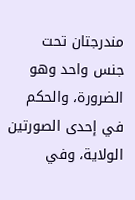مندرجتان تحت جنس واحد وهو الضرورة، والحكم في إحدى الصورتين الولاية، وفي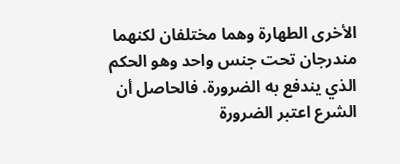الأخرى الطهارة وهما مختلفان لكنهما مندرجان تحت جنس واحد وهو الحكم الذي يندفع به الضرورة. فالحاصل أن الشرع اعتبر الضرورة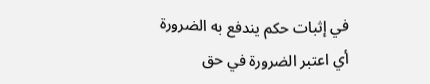في إثبات حكم يندفع به الضرورة أي اعتبر الضرورة في حق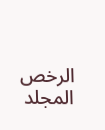الرخص
المجلد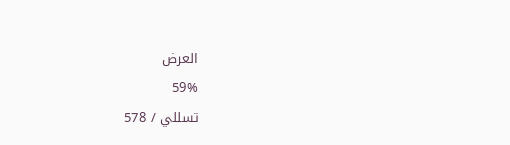العرض
59%
تسللي / 578